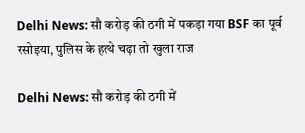Delhi News: सौ करोड़ की ठगी में पकड़ा गया BSF का पूर्व रसोइया, पुलिस के हत्थे चढ़ा तो खुला राज

Delhi News: सौ करोड़ की ठगी में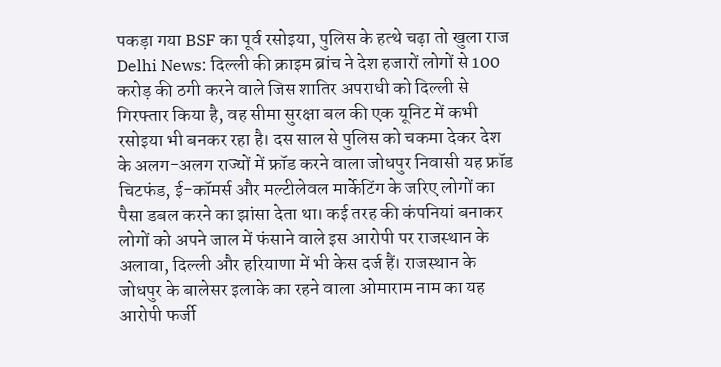पकड़ा गया BSF का पूर्व रसोइया, पुलिस के हत्थे चढ़ा तो खुला राज
Delhi News: दिल्ली की क्राइम ब्रांच ने देश हजारों लोगों से 100 करोड़ की ठगी करने वाले जिस शातिर अपराधी को दिल्ली से गिरफ्तार किया है, वह सीमा सुरक्षा बल की एक यूनिट में कभी रसोइया भी बनकर रहा है। दस साल से पुलिस को चकमा देकर देश के अलग-अलग राज्यों में फ्रॉड करने वाला जोधपुर निवासी यह फ्रॉड चिटफंड, ई-कॉमर्स और मल्टीलेवल मार्केटिंग के जरिए लोगों का पैसा डबल करने का झांसा देता था। कई तरह की कंपनियां बनाकर लोगों को अपने जाल में फंसाने वाले इस आरोपी पर राजस्थान के अलावा, दिल्ली और हरियाणा में भी केस दर्ज हैं। राजस्थान के जोधपुर के बालेसर इलाके का रहने वाला ओमाराम नाम का यह आरोपी फर्जी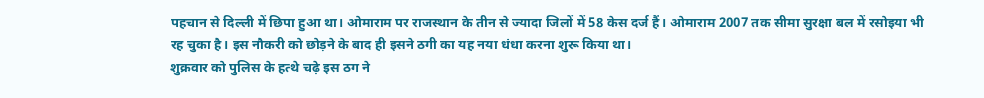पहचान से दिल्ली में छिपा हुआ था। ओमाराम पर राजस्थान के तीन से ज्यादा जिलों में 58 केस दर्ज हैं। ओमाराम 2007 तक सीमा सुरक्षा बल में रसोइया भी रह चुका है। इस नौकरी को छोड़ने के बाद ही इसने ठगी का यह नया धंधा करना शुरू किया था।
शुक्रवार को पुलिस के हत्थे चढ़े इस ठग ने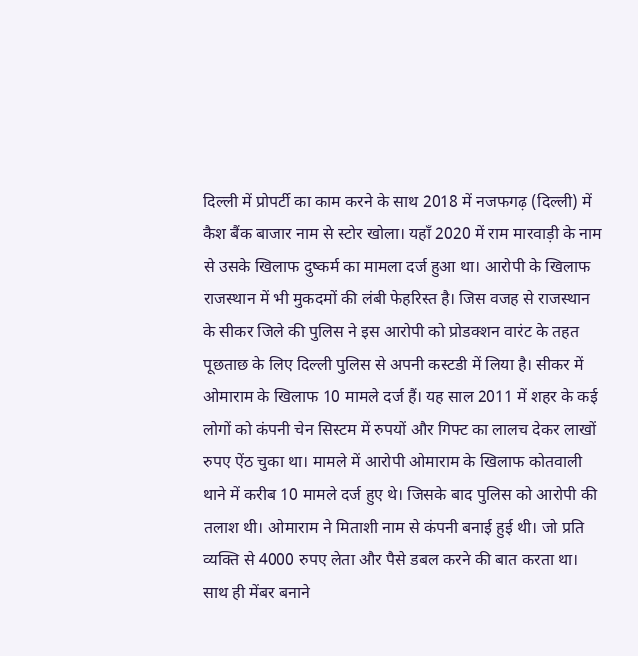दिल्ली में प्रोपर्टी का काम करने के साथ 2018 में नजफगढ़ (दिल्ली) में कैश बैंक बाजार नाम से स्टोर खोला। यहाँ 2020 में राम मारवाड़ी के नाम से उसके खिलाफ दुष्कर्म का मामला दर्ज हुआ था। आरोपी के खिलाफ राजस्थान में भी मुकदमों की लंबी फेहरिस्त है। जिस वजह से राजस्थान के सीकर जिले की पुलिस ने इस आरोपी को प्रोडक्शन वारंट के तहत पूछताछ के लिए दिल्ली पुलिस से अपनी कस्टडी में लिया है। सीकर में ओमाराम के खिलाफ 10 मामले दर्ज हैं। यह साल 2011 में शहर के कई लोगों को कंपनी चेन सिस्टम में रुपयों और गिफ्ट का लालच देकर लाखों रुपए ऐंठ चुका था। मामले में आरोपी ओमाराम के खिलाफ कोतवाली थाने में करीब 10 मामले दर्ज हुए थे। जिसके बाद पुलिस को आरोपी की तलाश थी। ओमाराम ने मिताशी नाम से कंपनी बनाई हुई थी। जो प्रति व्यक्ति से 4000 रुपए लेता और पैसे डबल करने की बात करता था। साथ ही मेंबर बनाने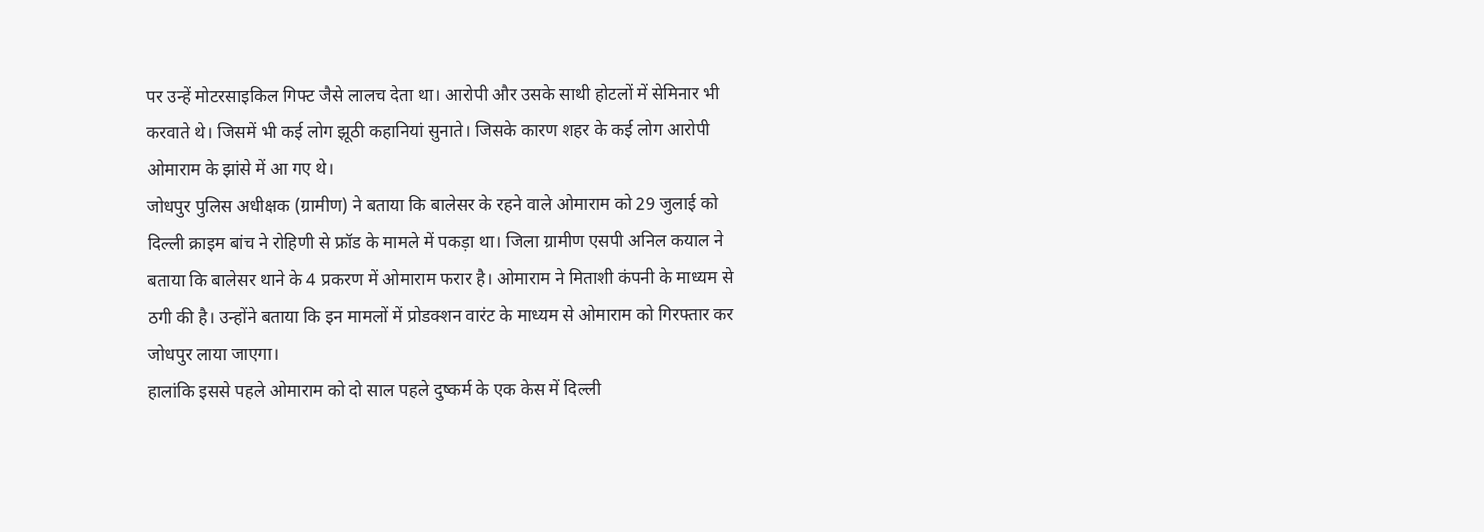पर उन्हें मोटरसाइकिल गिफ्ट जैसे लालच देता था। आरोपी और उसके साथी होटलों में सेमिनार भी करवाते थे। जिसमें भी कई लोग झूठी कहानियां सुनाते। जिसके कारण शहर के कई लोग आरोपी ओमाराम के झांसे में आ गए थे।
जोधपुर पुलिस अधीक्षक (ग्रामीण) ने बताया कि बालेसर के रहने वाले ओमाराम को 29 जुलाई को दिल्ली क्राइम बांच ने रोहिणी से फ्रॉड के मामले में पकड़ा था। जिला ग्रामीण एसपी अनिल कयाल ने बताया कि बालेसर थाने के 4 प्रकरण में ओमाराम फरार है। ओमाराम ने मिताशी कंपनी के माध्यम से ठगी की है। उन्होंने बताया कि इन मामलों में प्रोडक्शन वारंट के माध्यम से ओमाराम को गिरफ्तार कर जोधपुर लाया जाएगा।
हालांकि इससे पहले ओमाराम को दो साल पहले दुष्कर्म के एक केस में दिल्ली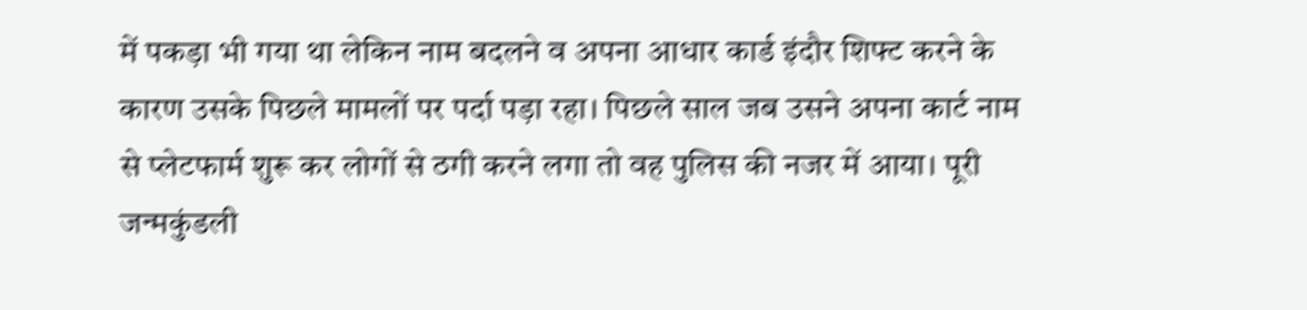में पकड़ा भी गया था लेकिन नाम बदलने व अपना आधार कार्ड इंदौर शिफ्ट करने के कारण उसके पिछले मामलों पर पर्दा पड़ा रहा। पिछले साल जब उसने अपना कार्ट नाम से प्लेटफार्म शुरू कर लोगों से ठगी करने लगा तो वह पुलिस की नजर में आया। पूरी जन्मकुंडली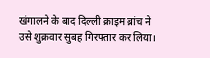खंगालने के बाद दिल्ली क्राइम ब्रांच ने उसे शुक्रवार सुबह गिरफ्तार कर लिया।